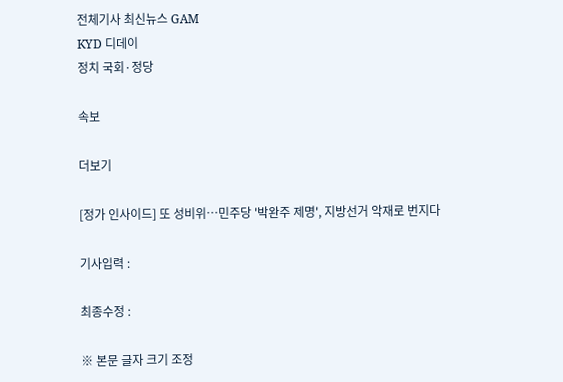전체기사 최신뉴스 GAM
KYD 디데이
정치 국회·정당

속보

더보기

[정가 인사이드] 또 성비위…민주당 '박완주 제명', 지방선거 악재로 번지다

기사입력 :

최종수정 :

※ 본문 글자 크기 조정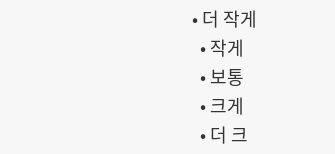• 더 작게
  • 작게
  • 보통
  • 크게
  • 더 크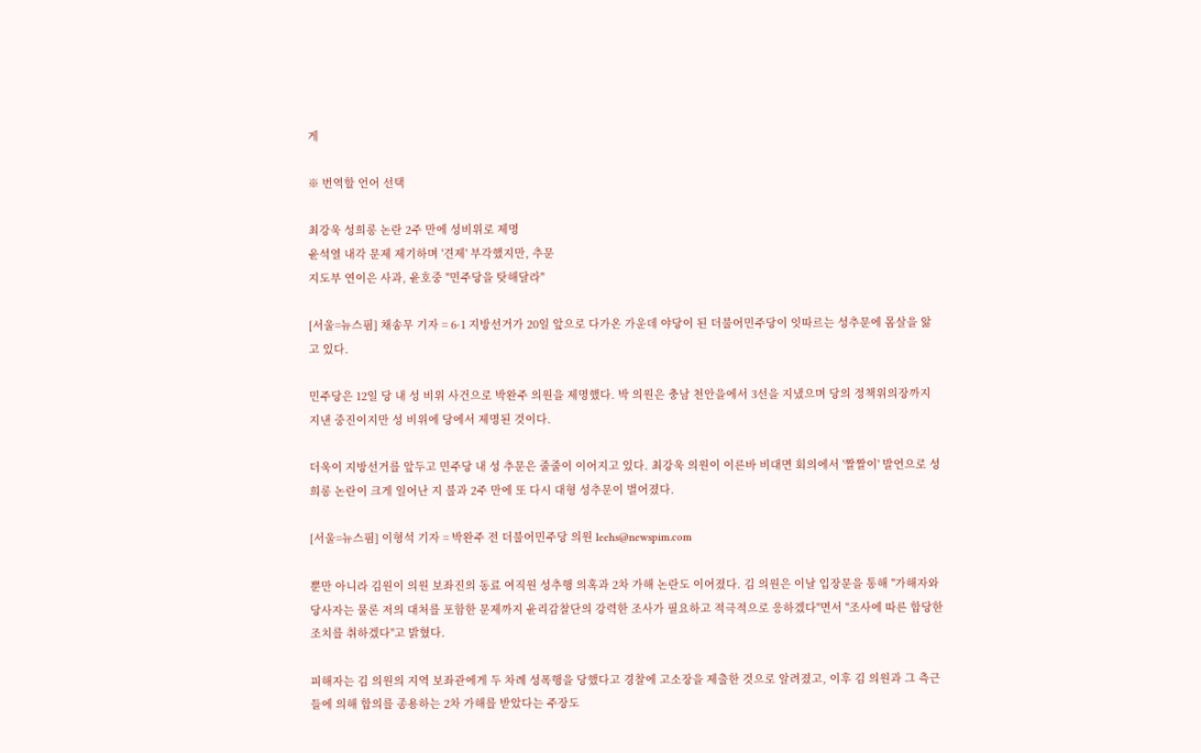게

※ 번역할 언어 선택

최강욱 성희롱 논란 2주 만에 성비위로 제명
윤석열 내각 문제 제기하며 '견제' 부각했지만, 추문
지도부 연이은 사과, 윤호중 "민주당을 탓해달라"

[서울=뉴스핌] 채송무 기자 = 6·1 지방선거가 20일 앞으로 다가온 가운데 야당이 된 더불어민주당이 잇따르는 성추문에 몸살을 앓고 있다.

민주당은 12일 당 내 성 비위 사건으로 박완주 의원을 제명했다. 박 의원은 충남 천안을에서 3선을 지냈으며 당의 정책위의장까지 지낸 중진이지만 성 비위에 당에서 제명된 것이다.

더욱이 지방선거를 앞두고 민주당 내 성 추문은 줄줄이 이어지고 있다. 최강욱 의원이 이른바 비대면 회의에서 '짤짤이' 발언으로 성희롱 논란이 크게 일어난 지 불과 2주 만에 또 다시 대형 성추문이 벌어졌다.

[서울=뉴스핌] 이형석 기자 = 박완주 전 더불어민주당 의원 leehs@newspim.com

뿐만 아니라 김원이 의원 보좌진의 동료 여직원 성추행 의혹과 2차 가해 논란도 이어졌다. 김 의원은 이날 입장문을 통해 "가해자와 당사자는 물론 저의 대처를 포함한 문제까지 윤리감찰단의 강력한 조사가 필요하고 적극적으로 응하겠다"면서 "조사에 따른 합당한 조치를 취하겠다"고 밝혔다.

피해자는 김 의원의 지역 보좌관에게 두 차례 성폭행을 당했다고 경찰에 고소장을 제출한 것으로 알려졌고, 이후 김 의원과 그 측근들에 의해 합의를 종용하는 2차 가해를 받았다는 주장도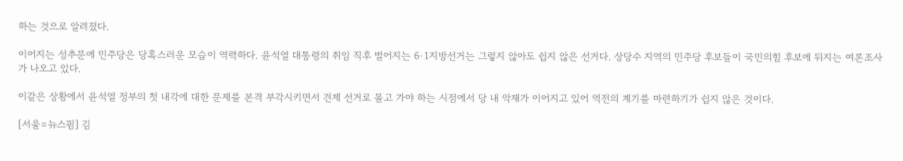하는 것으로 알려졌다.

이어지는 성추문에 민주당은 당혹스러운 모습이 역력하다. 윤석열 대통령의 취임 직후 벌어지는 6·1지방선거는 그렇지 않아도 쉽지 않은 선거다. 상당수 지역의 민주당 후보들이 국민의힘 후보에 뒤지는 여론조사가 나오고 있다.

이같은 상황에서 윤석열 정부의 첫 내각에 대한 문제를 본격 부각시키면서 견제 선거로 몰고 가야 하는 시점에서 당 내 악재가 이어지고 있어 역전의 계기를 마련하기가 쉽지 않은 것이다.

[서울=뉴스핌] 김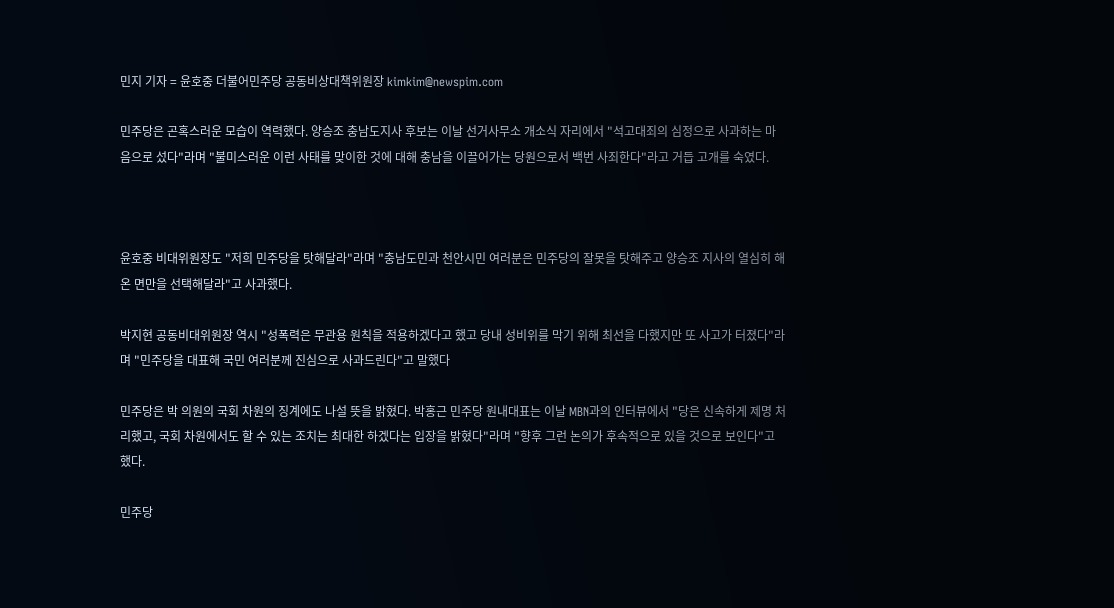민지 기자 = 윤호중 더불어민주당 공동비상대책위원장 kimkim@newspim.com

민주당은 곤혹스러운 모습이 역력했다. 양승조 충남도지사 후보는 이날 선거사무소 개소식 자리에서 "석고대죄의 심정으로 사과하는 마음으로 섰다"라며 "불미스러운 이런 사태를 맞이한 것에 대해 충남을 이끌어가는 당원으로서 백번 사죄한다"라고 거듭 고개를 숙였다.



윤호중 비대위원장도 "저희 민주당을 탓해달라"라며 "충남도민과 천안시민 여러분은 민주당의 잘못을 탓해주고 양승조 지사의 열심히 해온 면만을 선택해달라"고 사과했다.

박지현 공동비대위원장 역시 "성폭력은 무관용 원칙을 적용하겠다고 했고 당내 성비위를 막기 위해 최선을 다했지만 또 사고가 터졌다"라며 "민주당을 대표해 국민 여러분께 진심으로 사과드린다"고 말했다

민주당은 박 의원의 국회 차원의 징계에도 나설 뜻을 밝혔다. 박홍근 민주당 원내대표는 이날 MBN과의 인터뷰에서 "당은 신속하게 제명 처리했고, 국회 차원에서도 할 수 있는 조치는 최대한 하겠다는 입장을 밝혔다"라며 "향후 그런 논의가 후속적으로 있을 것으로 보인다"고 했다.

민주당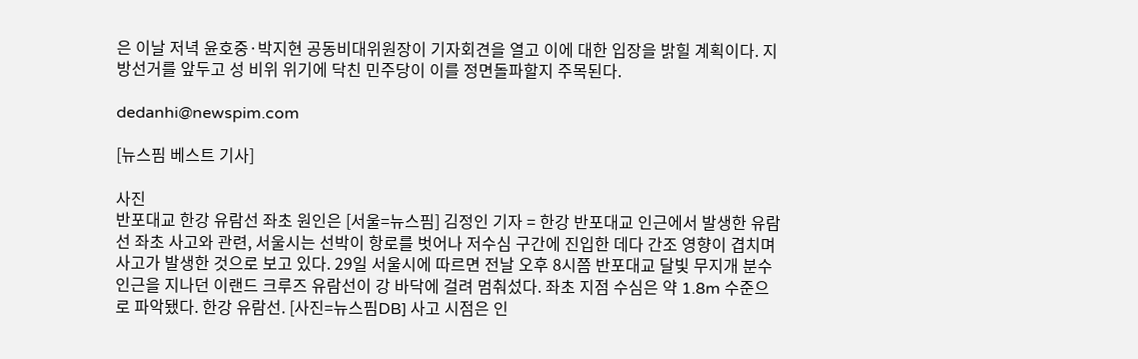은 이날 저녁 윤호중·박지현 공동비대위원장이 기자회견을 열고 이에 대한 입장을 밝힐 계획이다. 지방선거를 앞두고 성 비위 위기에 닥친 민주당이 이를 정면돌파할지 주목된다.

dedanhi@newspim.com

[뉴스핌 베스트 기사]

사진
반포대교 한강 유람선 좌초 원인은 [서울=뉴스핌] 김정인 기자 = 한강 반포대교 인근에서 발생한 유람선 좌초 사고와 관련, 서울시는 선박이 항로를 벗어나 저수심 구간에 진입한 데다 간조 영향이 겹치며 사고가 발생한 것으로 보고 있다. 29일 서울시에 따르면 전날 오후 8시쯤 반포대교 달빛 무지개 분수 인근을 지나던 이랜드 크루즈 유람선이 강 바닥에 걸려 멈춰섰다. 좌초 지점 수심은 약 1.8m 수준으로 파악됐다. 한강 유람선. [사진=뉴스핌DB] 사고 시점은 인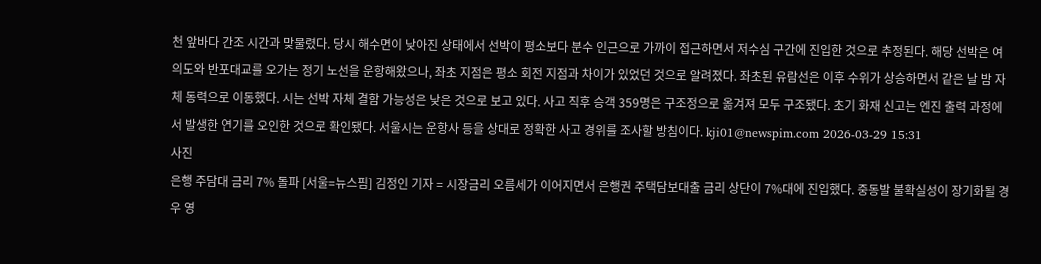천 앞바다 간조 시간과 맞물렸다. 당시 해수면이 낮아진 상태에서 선박이 평소보다 분수 인근으로 가까이 접근하면서 저수심 구간에 진입한 것으로 추정된다. 해당 선박은 여의도와 반포대교를 오가는 정기 노선을 운항해왔으나, 좌초 지점은 평소 회전 지점과 차이가 있었던 것으로 알려졌다. 좌초된 유람선은 이후 수위가 상승하면서 같은 날 밤 자체 동력으로 이동했다. 시는 선박 자체 결함 가능성은 낮은 것으로 보고 있다. 사고 직후 승객 359명은 구조정으로 옮겨져 모두 구조됐다. 초기 화재 신고는 엔진 출력 과정에서 발생한 연기를 오인한 것으로 확인됐다. 서울시는 운항사 등을 상대로 정확한 사고 경위를 조사할 방침이다. kji01@newspim.com 2026-03-29 15:31
사진
은행 주담대 금리 7% 돌파 [서울=뉴스핌] 김정인 기자 = 시장금리 오름세가 이어지면서 은행권 주택담보대출 금리 상단이 7%대에 진입했다. 중동발 불확실성이 장기화될 경우 영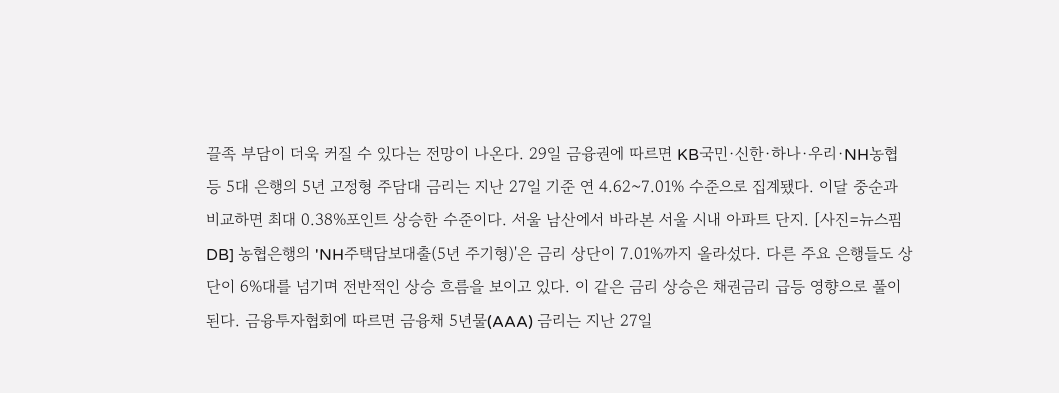끌족 부담이 더욱 커질 수 있다는 전망이 나온다. 29일 금융권에 따르면 KB국민·신한·하나·우리·NH농협 등 5대 은행의 5년 고정형 주담대 금리는 지난 27일 기준 연 4.62~7.01% 수준으로 집계됐다. 이달 중순과 비교하면 최대 0.38%포인트 상승한 수준이다. 서울 남산에서 바라본 서울 시내 아파트 단지. [사진=뉴스핌DB] 농협은행의 'NH주택담보대출(5년 주기형)'은 금리 상단이 7.01%까지 올라섰다. 다른 주요 은행들도 상단이 6%대를 넘기며 전반적인 상승 흐름을 보이고 있다. 이 같은 금리 상승은 채권금리 급등 영향으로 풀이된다. 금융투자협회에 따르면 금융채 5년물(AAA) 금리는 지난 27일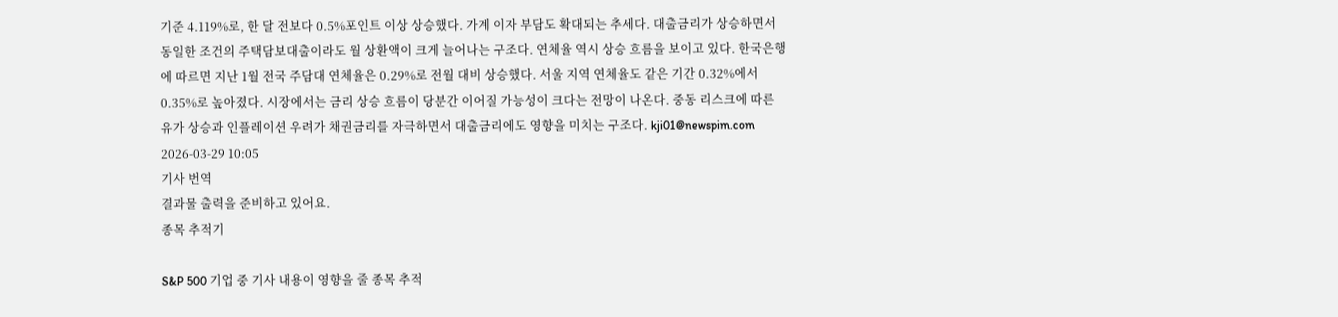기준 4.119%로, 한 달 전보다 0.5%포인트 이상 상승했다. 가계 이자 부담도 확대되는 추세다. 대출금리가 상승하면서 동일한 조건의 주택담보대출이라도 월 상환액이 크게 늘어나는 구조다. 연체율 역시 상승 흐름을 보이고 있다. 한국은행에 따르면 지난 1월 전국 주담대 연체율은 0.29%로 전월 대비 상승했다. 서울 지역 연체율도 같은 기간 0.32%에서 0.35%로 높아졌다. 시장에서는 금리 상승 흐름이 당분간 이어질 가능성이 크다는 전망이 나온다. 중동 리스크에 따른 유가 상승과 인플레이션 우려가 채권금리를 자극하면서 대출금리에도 영향을 미치는 구조다. kji01@newspim.com 2026-03-29 10:05
기사 번역
결과물 출력을 준비하고 있어요.
종목 추적기

S&P 500 기업 중 기사 내용이 영향을 줄 종목 추적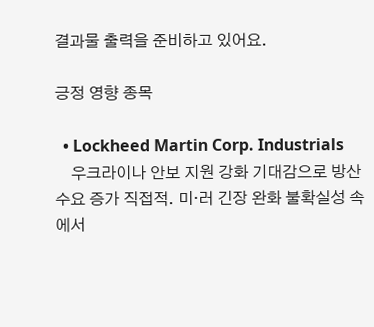결과물 출력을 준비하고 있어요.

긍정 영향 종목

  • Lockheed Martin Corp. Industrials
    우크라이나 안보 지원 강화 기대감으로 방산 수요 증가 직접적. 미·러 긴장 완화 불확실성 속에서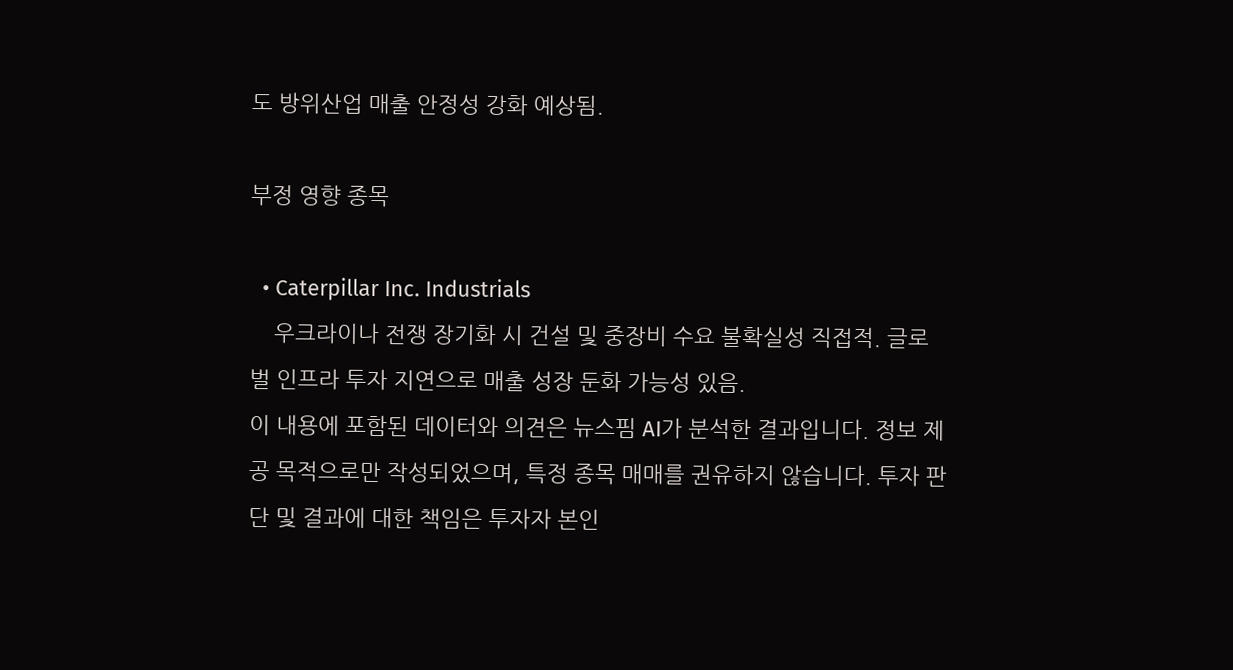도 방위산업 매출 안정성 강화 예상됨.

부정 영향 종목

  • Caterpillar Inc. Industrials
    우크라이나 전쟁 장기화 시 건설 및 중장비 수요 불확실성 직접적. 글로벌 인프라 투자 지연으로 매출 성장 둔화 가능성 있음.
이 내용에 포함된 데이터와 의견은 뉴스핌 AI가 분석한 결과입니다. 정보 제공 목적으로만 작성되었으며, 특정 종목 매매를 권유하지 않습니다. 투자 판단 및 결과에 대한 책임은 투자자 본인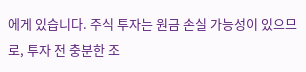에게 있습니다. 주식 투자는 원금 손실 가능성이 있으므로, 투자 전 충분한 조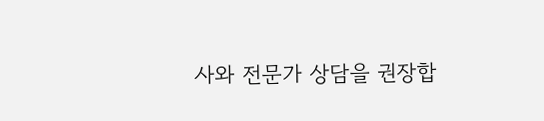사와 전문가 상담을 권장합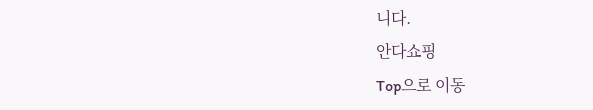니다.
안다쇼핑
Top으로 이동